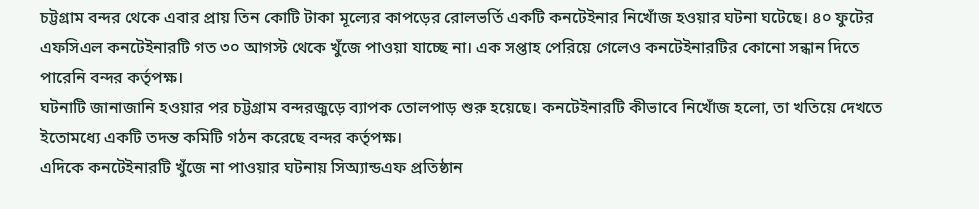চট্টগ্রাম বন্দর থেকে এবার প্রায় তিন কোটি টাকা মূল্যের কাপড়ের রোলভর্তি একটি কনটেইনার নিখোঁজ হওয়ার ঘটনা ঘটেছে। ৪০ ফুটের এফসিএল কনটেইনারটি গত ৩০ আগস্ট থেকে খুঁজে পাওয়া যাচ্ছে না। এক সপ্তাহ পেরিয়ে গেলেও কনটেইনারটির কোনো সন্ধান দিতে পারেনি বন্দর কর্তৃপক্ষ।
ঘটনাটি জানাজানি হওয়ার পর চট্টগ্রাম বন্দরজুড়ে ব্যাপক তোলপাড় শুরু হয়েছে। কনটেইনারটি কীভাবে নিখোঁজ হলো, তা খতিয়ে দেখতে ইতোমধ্যে একটি তদন্ত কমিটি গঠন করেছে বন্দর কর্তৃপক্ষ।
এদিকে কনটেইনারটি খুঁজে না পাওয়ার ঘটনায় সিঅ্যান্ডএফ প্রতিষ্ঠান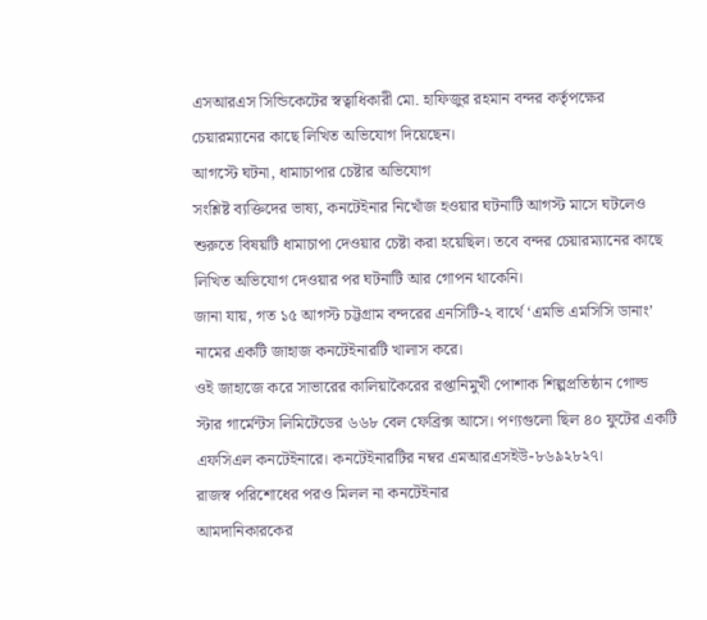এসআরএস সিন্ডিকেটের স্বত্বাধিকারী মো. হাফিজুর রহমান বন্দর কর্তৃপক্ষের চেয়ারম্যানের কাছে লিখিত অভিযোগ দিয়েছেন।
আগস্টে ঘটনা, ধামাচাপার চেষ্টার অভিযোগ
সংশ্লিষ্ট ব্যক্তিদের ভাষ্য, কনটেইনার নিখোঁজ হওয়ার ঘটনাটি আগস্ট মাসে ঘটলেও শুরুতে বিষয়টি ধামাচাপা দেওয়ার চেষ্টা করা হয়েছিল। তবে বন্দর চেয়ারম্যানের কাছে লিখিত অভিযোগ দেওয়ার পর ঘটনাটি আর গোপন থাকেনি।
জানা যায়, গত ১৫ আগস্ট চট্টগ্রাম বন্দরের এনসিটি-২ বার্থে ‘এমভি এমসিসি ডানাং’ নামের একটি জাহাজ কনটেইনারটি খালাস করে।
ওই জাহাজে করে সাভারের কালিয়াকৈরের রপ্তানিমুখী পোশাক শিল্পপ্রতিষ্ঠান গোল্ড স্টার গার্মেন্টস লিমিটেডের ৬৬৮ বেল ফেব্রিক্স আসে। পণ্যগুলো ছিল ৪০ ফুটের একটি এফসিএল কনটেইনারে। কনটেইনারটির নম্বর এমআরএসইউ-৮৬৯২৮২৭।
রাজস্ব পরিশোধের পরও মিলল না কনটেইনার
আমদানিকারকের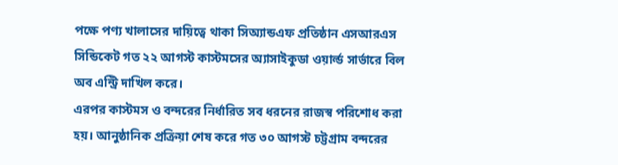পক্ষে পণ্য খালাসের দায়িত্বে থাকা সিঅ্যান্ডএফ প্রতিষ্ঠান এসআরএস সিন্ডিকেট গত ২২ আগস্ট কাস্টমসের অ্যাসাইকুডা ওয়ার্ল্ড সার্ভারে বিল অব এন্ট্রি দাখিল করে।
এরপর কাস্টমস ও বন্দরের নির্ধারিত সব ধরনের রাজস্ব পরিশোধ করা হয়। আনুষ্ঠানিক প্রক্রিয়া শেষ করে গত ৩০ আগস্ট চট্টগ্রাম বন্দরের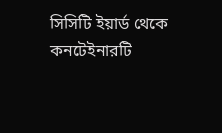সিসিটি ইয়ার্ড থেকে কনটেইনারটি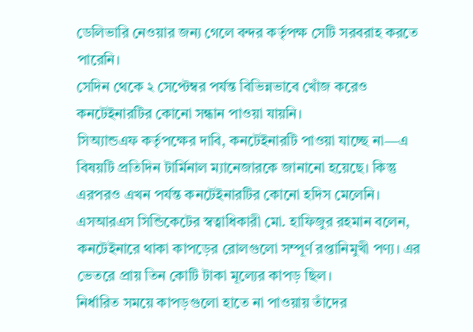ডেলিভারি নেওয়ার জন্য গেলে বন্দর কর্তৃপক্ষ সেটি সরবরাহ করতে পারেনি।
সেদিন থেকে ২ সেপ্টেম্বর পর্যন্ত বিভিন্নভাবে খোঁজ করেও কনটেইনারটির কোনো সন্ধান পাওয়া যায়নি।
সিঅ্যান্ডএফ কর্তৃপক্ষের দাবি, কনটেইনারটি পাওয়া যাচ্ছে না—এ বিষয়টি প্রতিদিন টার্মিনাল ম্যানেজারকে জানানো হয়েছে। কিন্তু এরপরও এখন পর্যন্ত কনটেইনারটির কোনো হদিস মেলেনি।
এসআরএস সিন্ডিকেটের স্বত্বাধিকারী মো. হাফিজুর রহমান বলেন, কনটেইনারে থাকা কাপড়ের রোলগুলো সম্পূর্ণ রপ্তানিমুখী পণ্য। এর ভেতরে প্রায় তিন কোটি টাকা মূল্যের কাপড় ছিল।
নির্ধারিত সময়ে কাপড়গুলো হাতে না পাওয়ায় তাঁদের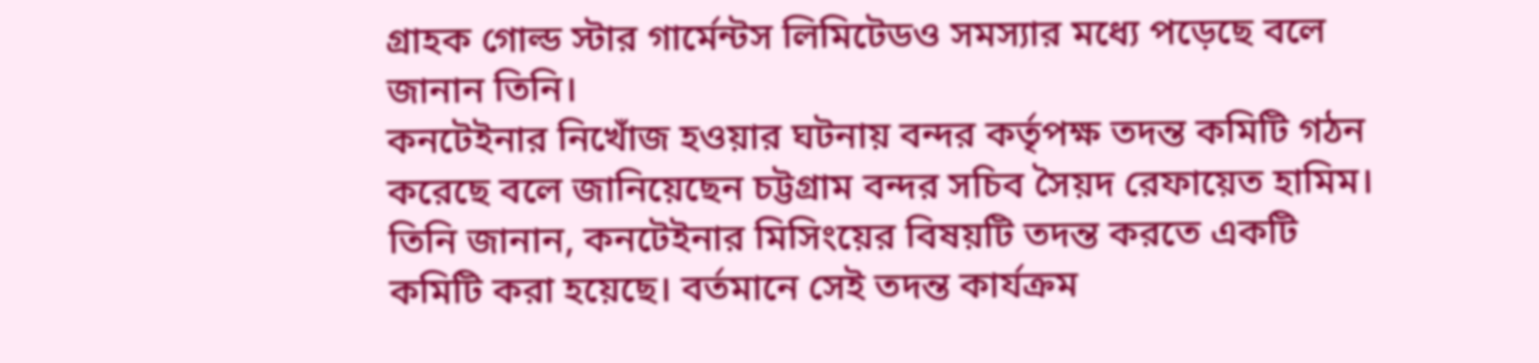গ্রাহক গোল্ড স্টার গার্মেন্টস লিমিটেডও সমস্যার মধ্যে পড়েছে বলে জানান তিনি।
কনটেইনার নিখোঁজ হওয়ার ঘটনায় বন্দর কর্তৃপক্ষ তদন্ত কমিটি গঠন করেছে বলে জানিয়েছেন চট্টগ্রাম বন্দর সচিব সৈয়দ রেফায়েত হামিম।
তিনি জানান, কনটেইনার মিসিংয়ের বিষয়টি তদন্ত করতে একটি কমিটি করা হয়েছে। বর্তমানে সেই তদন্ত কার্যক্রম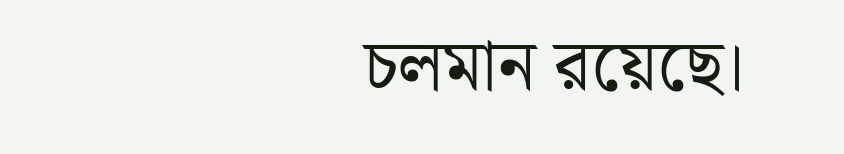চলমান রয়েছে।